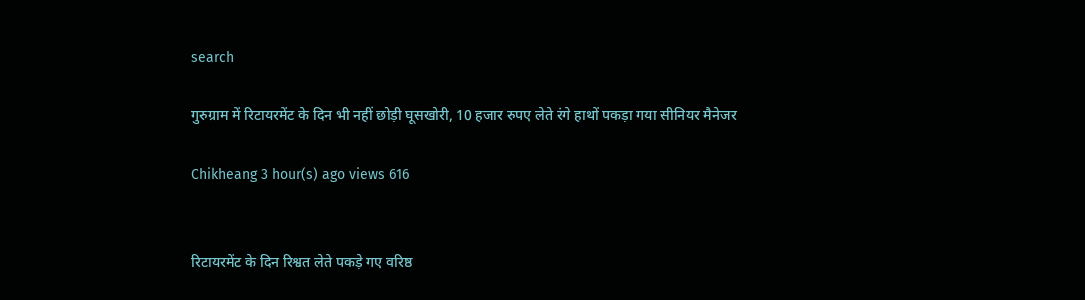search

गुरुग्राम में रिटायरमेंट के दिन भी नहीं छोड़ी घूसखोरी, 10 हजार रुपए लेते रंगे हाथों पकड़ा गया सीनियर मैनेजर

Chikheang 3 hour(s) ago views 616


रिटायरमेंट के दिन रिश्वत लेते पकड़े गए वरिष्ठ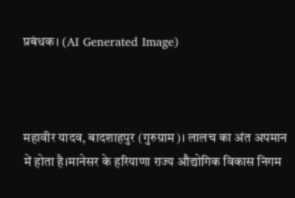प्रबंधक। (AI Generated Image)



महावीर यादव, बादशाहपुर (गुरुग्राम)। लालच का अंत अपमान में होता है।मानेसर के हरियाणा राज्य औद्योगिक विकास निगम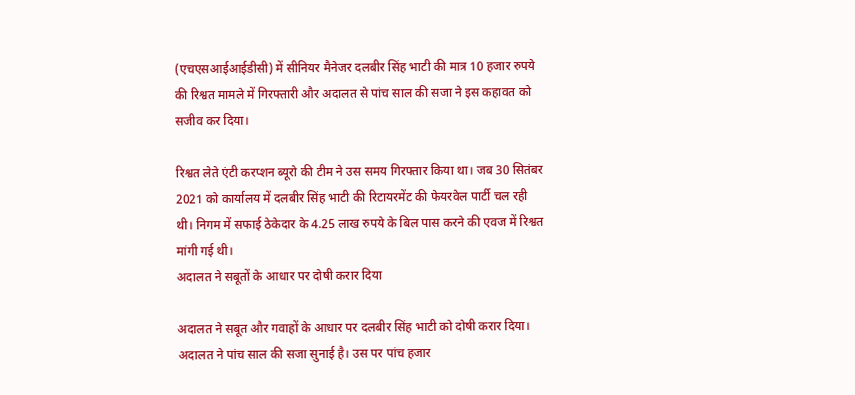(एचएसआईआईडीसी) में सीनियर मैनेजर दलबीर सिंह भाटी की मात्र 10 हजार रुपये की रिश्वत मामले में गिरफ्तारी और अदालत से पांच साल की सजा ने इस कहावत को सजीव कर दिया।

रिश्वत लेते एंटी करप्शन ब्यूरो की टीम ने उस समय गिरफ्तार किया था। जब 30 सितंबर 2021 को कार्यालय में दलबीर सिंह भाटी की रिटायरमेंट की फेयरवेल पार्टी चल रही थी। निगम में सफाई ठेकेदार के 4.25 लाख रुपये के बिल पास करने की एवज में रिश्वत मांगी गई थी।
अदालत ने सबूतों के आधार पर दोषी करार दिया

अदालत ने सबूत और गवाहों के आधार पर दलबीर सिंह भाटी को दोषी करार दिया। अदालत ने पांच साल की सजा सुनाई है। उस पर पांच हजार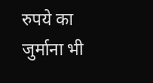रुपये का जुर्माना भी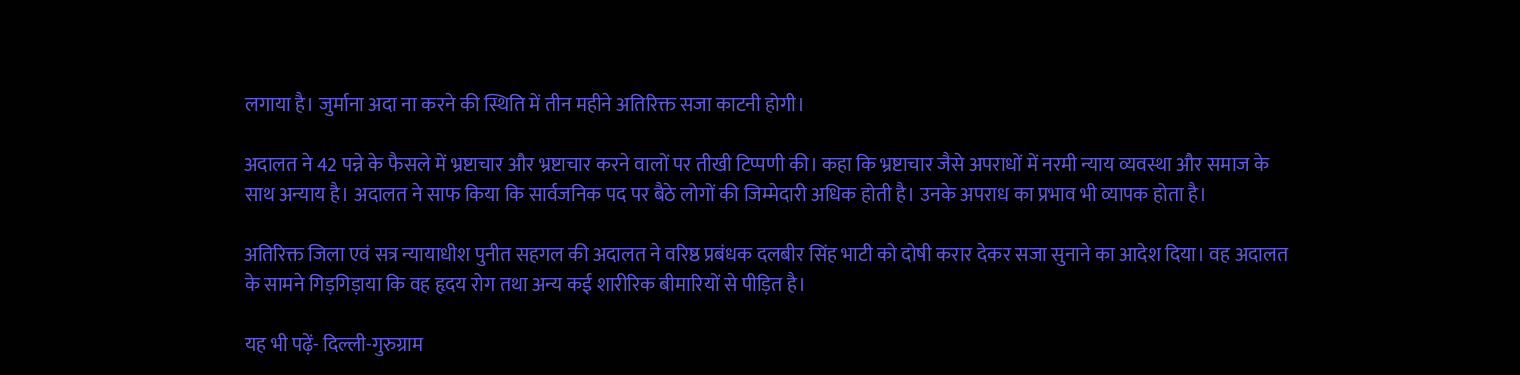लगाया है। जुर्माना अदा ना करने की स्थिति में तीन महीने अतिरिक्त सजा काटनी होगी।

अदालत ने 42 पन्ने के फैसले में भ्रष्टाचार और भ्रष्टाचार करने वालों पर तीखी टिप्पणी की। कहा कि भ्रष्टाचार जैसे अपराधों में नरमी न्याय व्यवस्था और समाज के साथ अन्याय है। अदालत ने साफ किया कि सार्वजनिक पद पर बैठे लोगों की जिम्मेदारी अधिक होती है। उनके अपराध का प्रभाव भी व्यापक होता है।

अतिरिक्त जिला एवं सत्र न्यायाधीश पुनीत सहगल की अदालत ने वरिष्ठ प्रबंधक दलबीर सिंह भाटी को दोषी करार देकर सजा सुनाने का आदेश दिया। वह अदालत के सामने गिड़गिड़ाया कि वह हृदय रोग तथा अन्य कई शारीरिक बीमारियों से पीड़ित है।

यह भी पढ़ें- दिल्ली-गुरुग्राम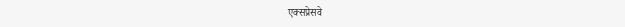एक्सप्रेसवे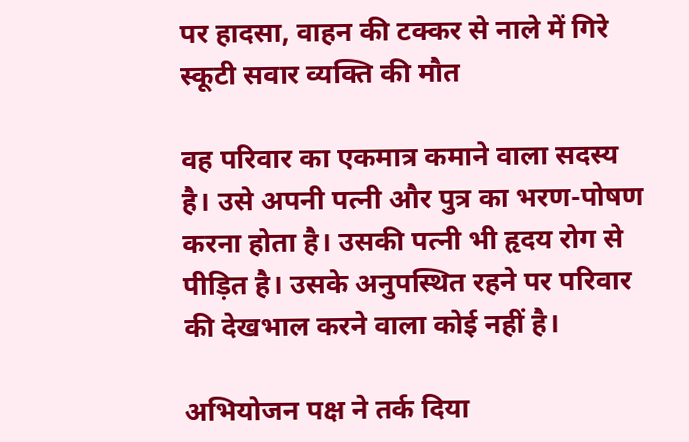पर हादसा, वाहन की टक्कर से नाले में गिरे स्कूटी सवार व्यक्ति की मौत

वह परिवार का एकमात्र कमाने वाला सदस्य है। उसे अपनी पत्नी और पुत्र का भरण-पोषण करना होता है। उसकी पत्नी भी हृदय रोग से पीड़ित है। उसके अनुपस्थित रहने पर परिवार की देखभाल करने वाला कोई नहीं है।

अभियोजन पक्ष ने तर्क दिया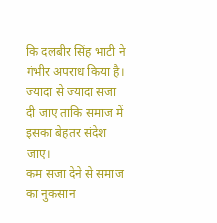कि दलबीर सिंह भाटी ने गंभीर अपराध किया है। ज्यादा से ज्यादा सजा दी जाए ताकि समाज में इसका बेहतर संदेश जाए।
कम सजा देने से समाज का नुकसान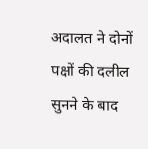अदालत ने दोनों पक्षों की दलील सुनने के बाद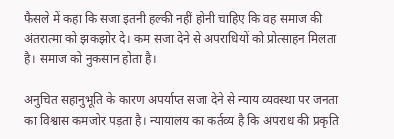फैसले में कहा कि सजा इतनी हल्की नहीं होनी चाहिए कि वह समाज की अंतरात्मा को झकझोर दे। कम सजा देने से अपराधियों को प्रोत्साहन मिलता है। समाज को नुकसान होता है।

अनुचित सहानुभूति के कारण अपर्याप्त सजा देने से न्याय व्यवस्था पर जनता का विश्वास कमजोर पड़ता है। न्यायालय का कर्तव्य है कि अपराध की प्रकृति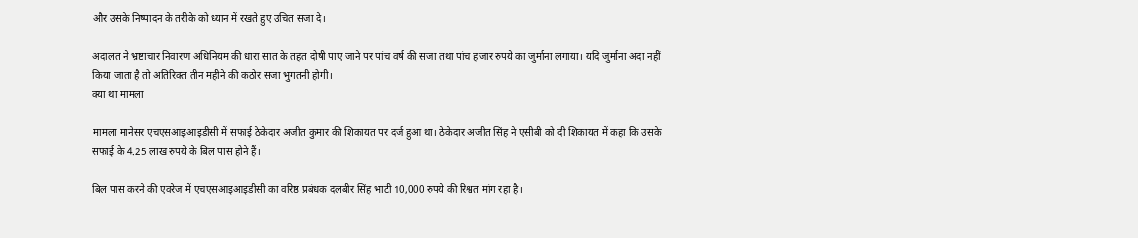और उसके निष्पादन के तरीके को ध्यान में रखते हुए उचित सजा दे।

अदालत ने भ्रष्टाचार निवारण अधिनियम की धारा सात के तहत दोषी पाए जाने पर पांच वर्ष की सजा तथा पांच हजार रुपये का जुर्माना लगाया। यदि जुर्माना अदा नहीं किया जाता है तो अतिरिक्त तीन महीने की कठोर सजा भुगतनी होगी।
क्या था मामला

मामला मानेसर एचएसआइआइडीसी में सफाई ठेकेदार अजीत कुमार की शिकायत पर दर्ज हुआ था। ठेकेदार अजीत सिंह ने एसीबी को दी शिकायत में कहा कि उसके सफाई के 4.25 लाख रुपये के बिल पास होने हैं।

बिल पास करने की एवरेज में एचएसआइआइडीसी का वरिष्ठ प्रबंधक दलबीर सिंह भाटी 10,000 रुपये की रिश्वत मांग रहा है।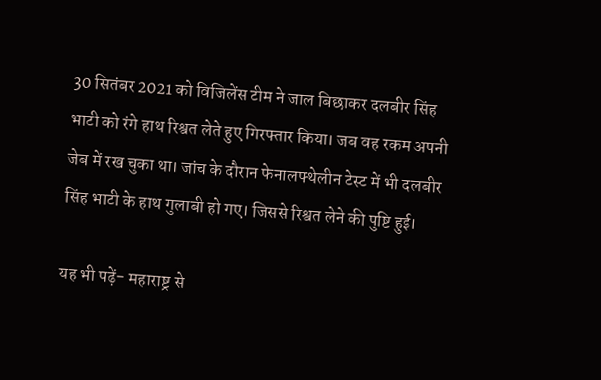30 सितंबर 2021 को विजिलेंस टीम ने जाल बिछाकर दलबीर सिंह भाटी को रंगे हाथ रिश्वत लेते हुए गिरफ्तार किया। जब वह रकम अपनी जेब में रख चुका था। जांच के दौरान फेनालफ्थेलीन टेस्ट में भी दलबीर सिंह भाटी के हाथ गुलाबी हो गए। जिससे रिश्वत लेने की पुष्टि हुई।

यह भी पढ़ें- महाराष्ट्र से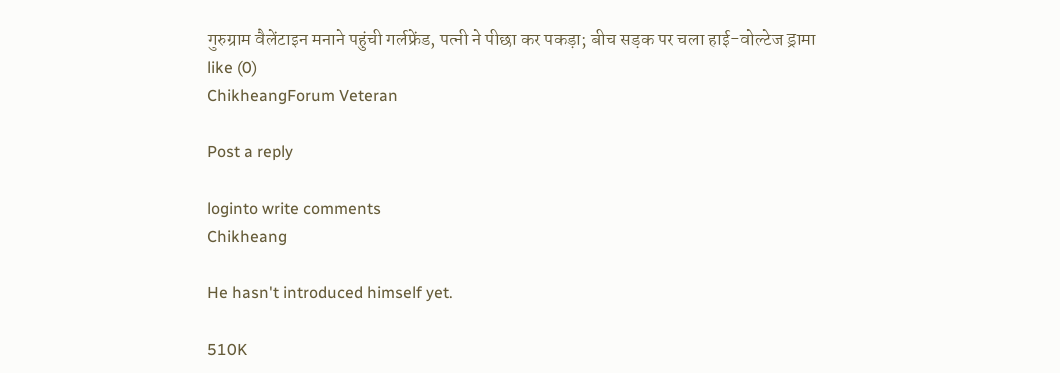गुरुग्राम वैलेंटाइन मनाने पहुंची गर्लफ्रेंड, पत्नी ने पीछा कर पकड़ा; बीच सड़क पर चला हाई-वोल्टेज ड्रामा
like (0)
ChikheangForum Veteran

Post a reply

loginto write comments
Chikheang

He hasn't introduced himself yet.

510K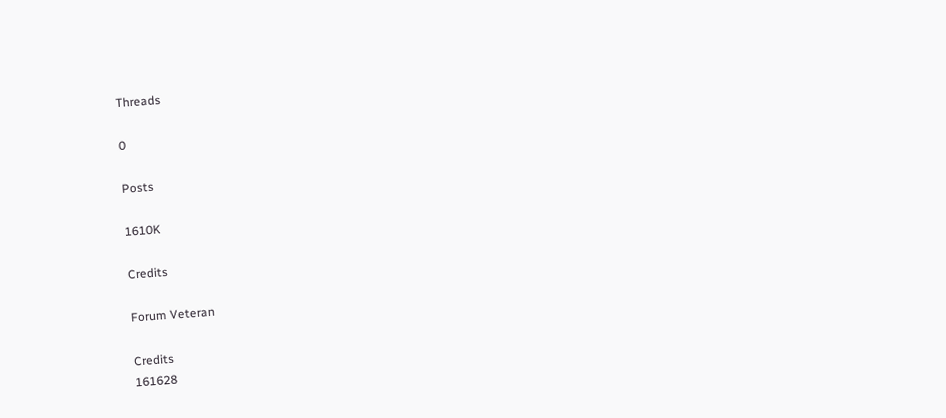Threads

0

Posts

1610K

Credits

Forum Veteran

Credits
161628